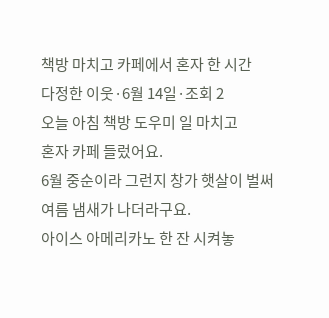책방 마치고 카페에서 혼자 한 시간
다정한 이웃·6월 14일·조회 2
오늘 아침 책방 도우미 일 마치고
혼자 카페 들렀어요.
6월 중순이라 그런지 창가 햇살이 벌써
여름 냄새가 나더라구요.
아이스 아메리카노 한 잔 시켜놓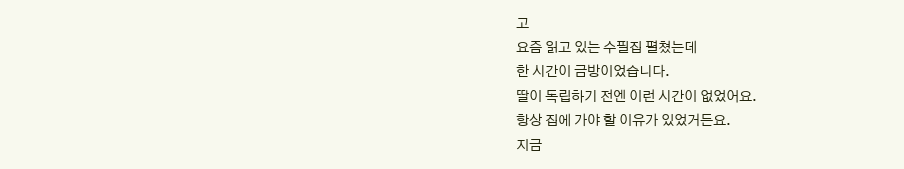고
요즘 읽고 있는 수필집 펼쳤는데
한 시간이 금방이었습니다.
딸이 독립하기 전엔 이런 시간이 없었어요.
항상 집에 가야 할 이유가 있었거든요.
지금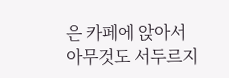은 카페에 앉아서
아무것도 서두르지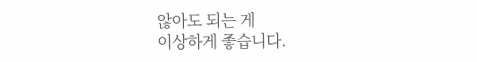않아도 되는 게
이상하게 좋습니다.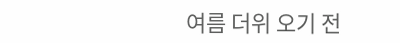여름 더위 오기 전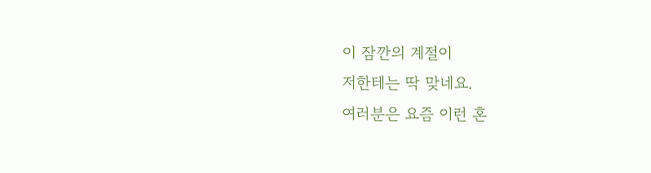이 잠깐의 계절이
저한테는 딱 맞네요.
여러분은 요즘 이런 혼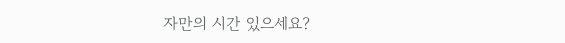자만의 시간 있으세요?